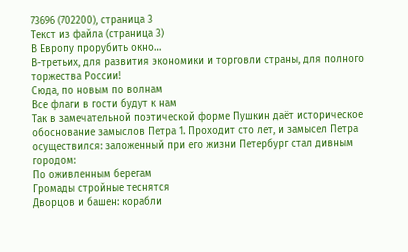73696 (702200), страница 3
Текст из файла (страница 3)
В Европу прорубить окно…
В-третьих, для развития экономики и торговли страны, для полного торжества России!
Сюда, по новым по волнам
Все флаги в гости будут к нам
Так в замечательной поэтической форме Пушкин даёт историческое обоснование замыслов Петра 1. Проходит сто лет, и замысел Петра осуществился: заложенный при его жизни Петербург стал дивным городом:
По оживленным берегам
Громады стройные теснятся
Дворцов и башен: корабли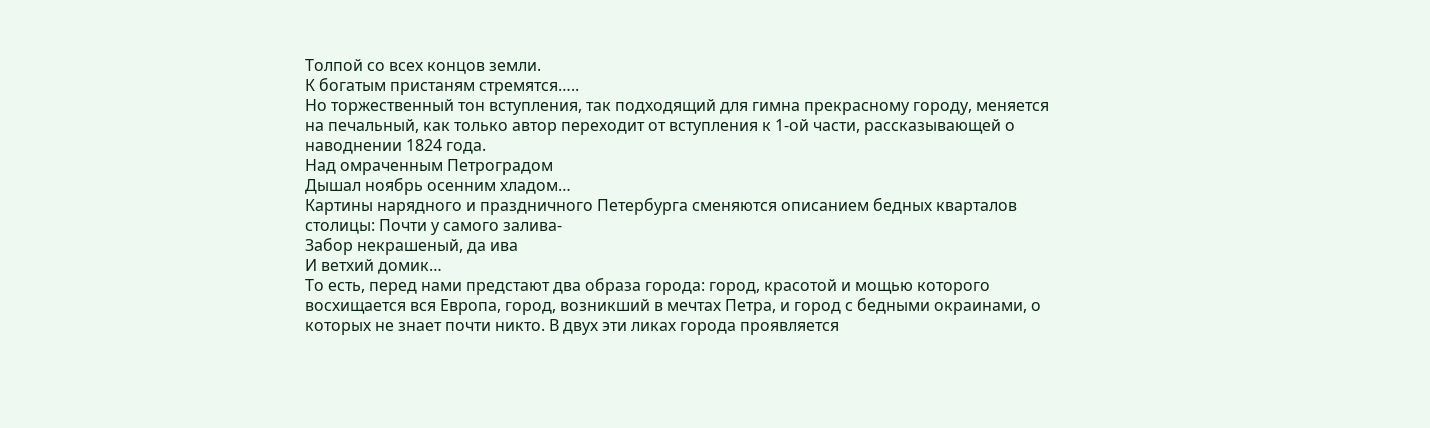Толпой со всех концов земли.
К богатым пристаням стремятся…..
Но торжественный тон вступления, так подходящий для гимна прекрасному городу, меняется на печальный, как только автор переходит от вступления к 1-ой части, рассказывающей о наводнении 1824 года.
Над омраченным Петроградом
Дышал ноябрь осенним хладом…
Картины нарядного и праздничного Петербурга сменяются описанием бедных кварталов столицы: Почти у самого залива-
Забор некрашеный, да ива
И ветхий домик…
То есть, перед нами предстают два образа города: город, красотой и мощью которого восхищается вся Европа, город, возникший в мечтах Петра, и город с бедными окраинами, о которых не знает почти никто. В двух эти ликах города проявляется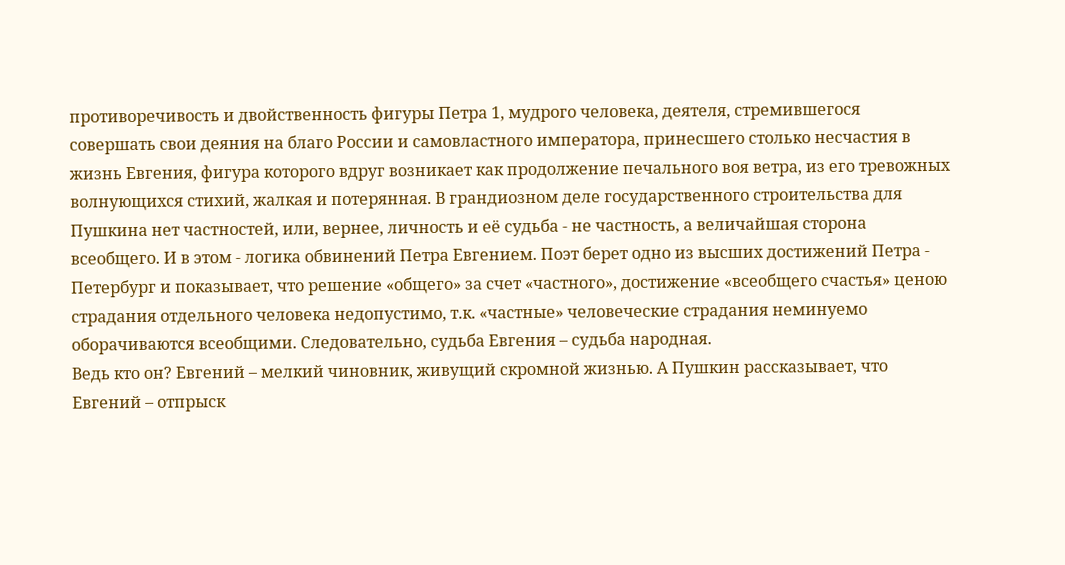противоречивость и двойственность фигуры Петра 1, мудрого человека, деятеля, стремившегося совершать свои деяния на благо России и самовластного императора, принесшего столько несчастия в жизнь Евгения, фигура которого вдруг возникает как продолжение печального воя ветра, из его тревожных волнующихся стихий, жалкая и потерянная. В грандиозном деле государственного строительства для Пушкина нет частностей, или, вернее, личность и её судьба - не частность, а величайшая сторона всеобщего. И в этом - логика обвинений Петра Евгением. Поэт берет одно из высших достижений Петра - Петербург и показывает, что решение «общего» за счет «частного», достижение «всеобщего счастья» ценою страдания отдельного человека недопустимо, т.к. «частные» человеческие страдания неминуемо оборачиваются всеобщими. Следовательно, судьба Евгения – судьба народная.
Ведь кто он? Евгений – мелкий чиновник, живущий скромной жизнью. А Пушкин рассказывает, что Евгений – отпрыск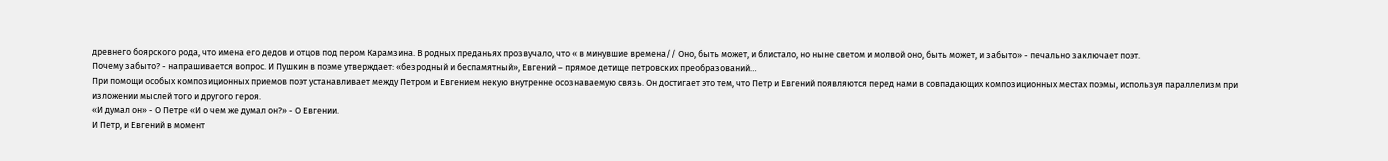древнего боярского рода, что имена его дедов и отцов под пером Карамзина. В родных преданьях прозвучало, что « в минувшие времена// Оно, быть может, и блистало, но ныне светом и молвой оно, быть может, и забыто» - печально заключает поэт.
Почему забыто? - напрашивается вопрос. И Пушкин в поэме утверждает: «безродный и беспамятный», Евгений – прямое детище петровских преобразований…
При помощи особых композиционных приемов поэт устанавливает между Петром и Евгением некую внутренне осознаваемую связь. Он достигает это тем, что Петр и Евгений появляются перед нами в совпадающих композиционных местах поэмы, используя параллелизм при изложении мыслей того и другого героя.
«И думал он» - О Петре «И о чем же думал он?» - О Евгении.
И Петр, и Евгений в момент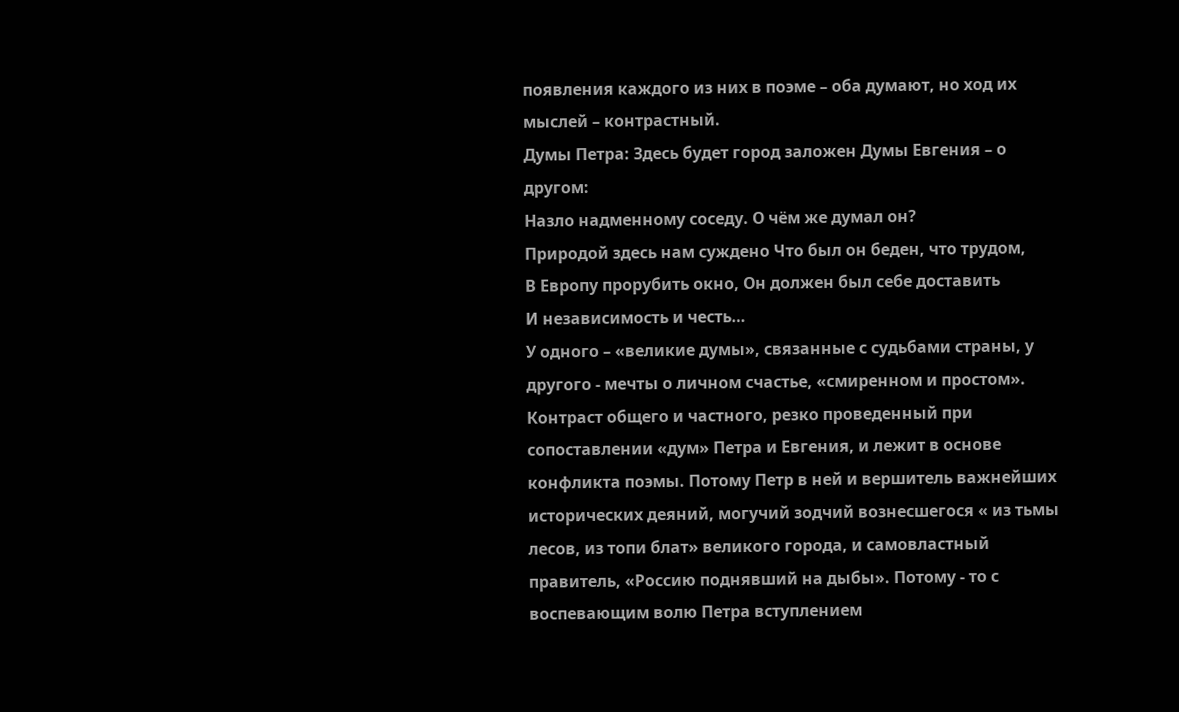появления каждого из них в поэме – оба думают, но ход их мыслей – контрастный.
Думы Петра: Здесь будет город заложен Думы Евгения – о другом:
Назло надменному соседу. О чём же думал он?
Природой здесь нам суждено Что был он беден, что трудом,
В Европу прорубить окно, Он должен был себе доставить
И независимость и честь…
У одного – «великие думы», связанные с судьбами страны, у другого - мечты о личном счастье, «смиренном и простом». Контраст общего и частного, резко проведенный при сопоставлении «дум» Петра и Евгения, и лежит в основе конфликта поэмы. Потому Петр в ней и вершитель важнейших исторических деяний, могучий зодчий вознесшегося « из тьмы лесов, из топи блат» великого города, и самовластный правитель, «Россию поднявший на дыбы». Потому - то с воспевающим волю Петра вступлением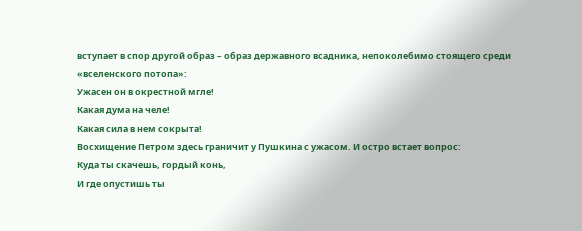вступает в спор другой образ – образ державного всадника, непоколебимо стоящего среди «вселенского потопа»:
Ужасен он в окрестной мгле!
Какая дума на челе!
Какая сила в нем сокрыта!
Восхищение Петром здесь граничит у Пушкина с ужасом. И остро встает вопрос:
Куда ты скачешь, гордый конь,
И где опустишь ты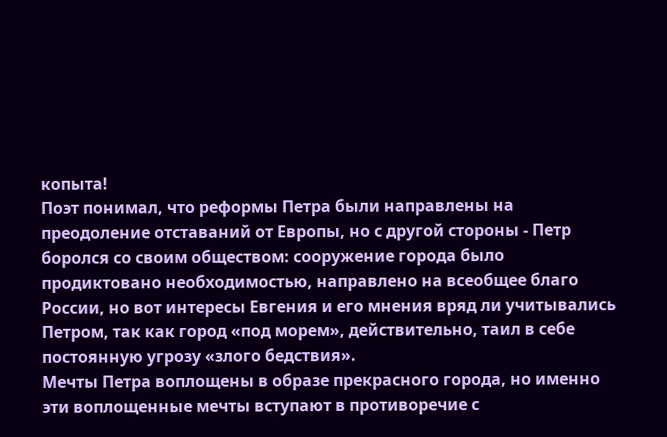копыта!
Поэт понимал, что реформы Петра были направлены на преодоление отставаний от Европы, но с другой стороны - Петр боролся со своим обществом: сооружение города было продиктовано необходимостью, направлено на всеобщее благо России, но вот интересы Евгения и его мнения вряд ли учитывались Петром, так как город «под морем», действительно, таил в себе постоянную угрозу «злого бедствия».
Мечты Петра воплощены в образе прекрасного города, но именно эти воплощенные мечты вступают в противоречие с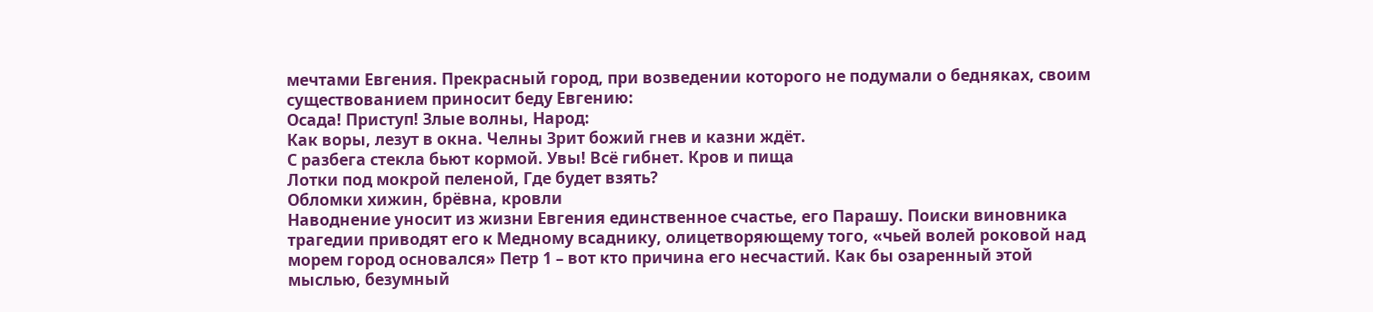мечтами Евгения. Прекрасный город, при возведении которого не подумали о бедняках, своим существованием приносит беду Евгению:
Осада! Приступ! Злые волны, Народ:
Как воры, лезут в окна. Челны Зрит божий гнев и казни ждёт.
С разбега стекла бьют кормой. Увы! Всё гибнет. Кров и пища
Лотки под мокрой пеленой, Где будет взять?
Обломки хижин, брёвна, кровли
Наводнение уносит из жизни Евгения единственное счастье, его Парашу. Поиски виновника трагедии приводят его к Медному всаднику, олицетворяющему того, «чьей волей роковой над морем город основался» Петр 1 – вот кто причина его несчастий. Как бы озаренный этой мыслью, безумный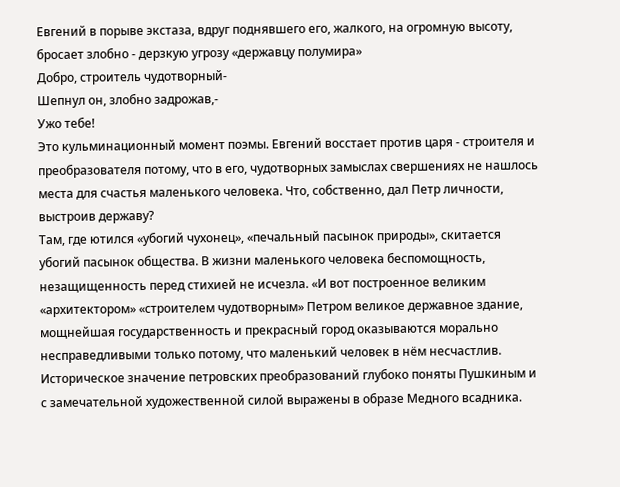Евгений в порыве экстаза, вдруг поднявшего его, жалкого, на огромную высоту, бросает злобно - дерзкую угрозу «державцу полумира»
Добро, строитель чудотворный-
Шепнул он, злобно задрожав,-
Ужо тебе!
Это кульминационный момент поэмы. Евгений восстает против царя - строителя и преобразователя потому, что в его, чудотворных замыслах свершениях не нашлось места для счастья маленького человека. Что, собственно, дал Петр личности, выстроив державу?
Там, где ютился «убогий чухонец», «печальный пасынок природы», скитается убогий пасынок общества. В жизни маленького человека беспомощность, незащищенность перед стихией не исчезла. «И вот построенное великим «архитектором» «строителем чудотворным» Петром великое державное здание, мощнейшая государственность и прекрасный город оказываются морально несправедливыми только потому, что маленький человек в нём несчастлив.
Историческое значение петровских преобразований глубоко поняты Пушкиным и с замечательной художественной силой выражены в образе Медного всадника.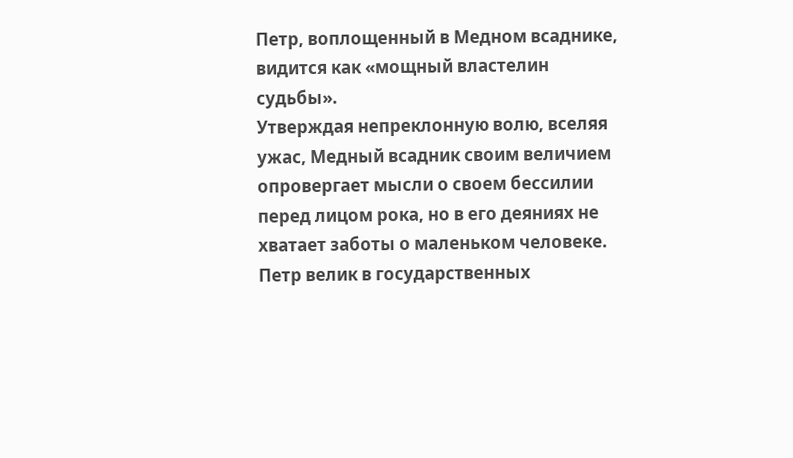Петр, воплощенный в Медном всаднике, видится как «мощный властелин судьбы».
Утверждая непреклонную волю, вселяя ужас, Медный всадник своим величием опровергает мысли о своем бессилии перед лицом рока, но в его деяниях не хватает заботы о маленьком человеке. Петр велик в государственных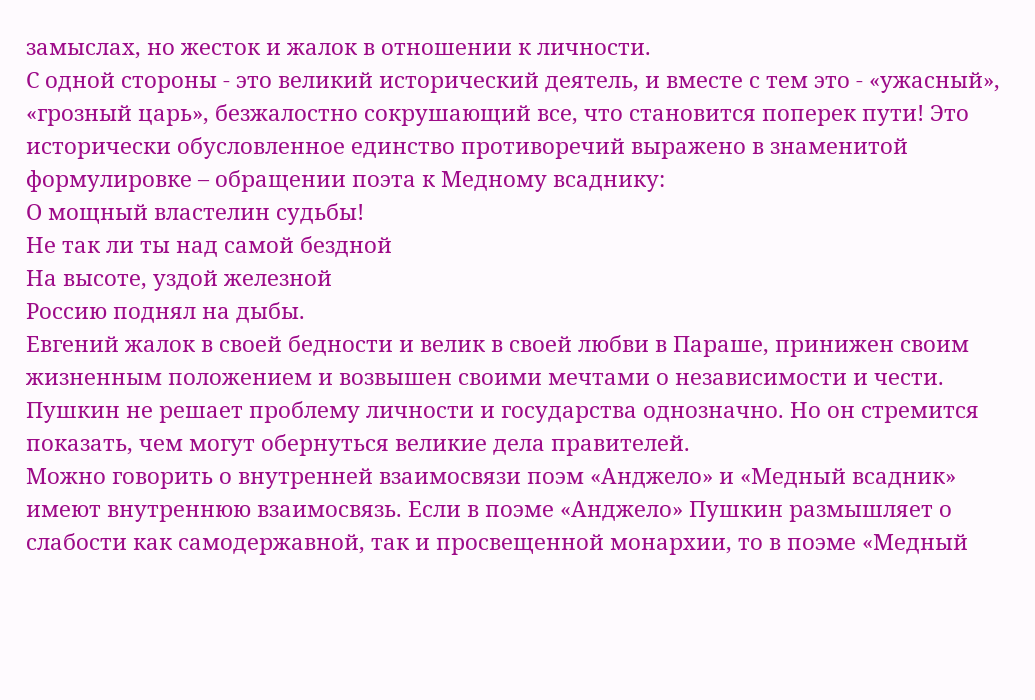замыслах, но жесток и жалок в отношении к личности.
С одной стороны - это великий исторический деятель, и вместе с тем это - «ужасный», «грозный царь», безжалостно сокрушающий все, что становится поперек пути! Это исторически обусловленное единство противоречий выражено в знаменитой формулировке – обращении поэта к Медному всаднику:
О мощный властелин судьбы!
Не так ли ты над самой бездной
На высоте, уздой железной
Россию поднял на дыбы.
Евгений жалок в своей бедности и велик в своей любви в Параше, принижен своим жизненным положением и возвышен своими мечтами о независимости и чести.
Пушкин не решает проблему личности и государства однозначно. Но он стремится показать, чем могут обернуться великие дела правителей.
Можно говорить о внутренней взаимосвязи поэм «Анджело» и «Медный всадник» имеют внутреннюю взаимосвязь. Если в поэме «Анджело» Пушкин размышляет о слабости как самодержавной, так и просвещенной монархии, то в поэме «Медный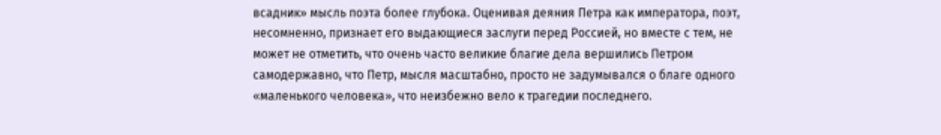всадник» мысль поэта более глубока. Оценивая деяния Петра как императора, поэт, несомненно, признает его выдающиеся заслуги перед Россией, но вместе с тем, не может не отметить, что очень часто великие благие дела вершились Петром самодержавно, что Петр, мысля масштабно, просто не задумывался о благе одного «маленького человека», что неизбежно вело к трагедии последнего.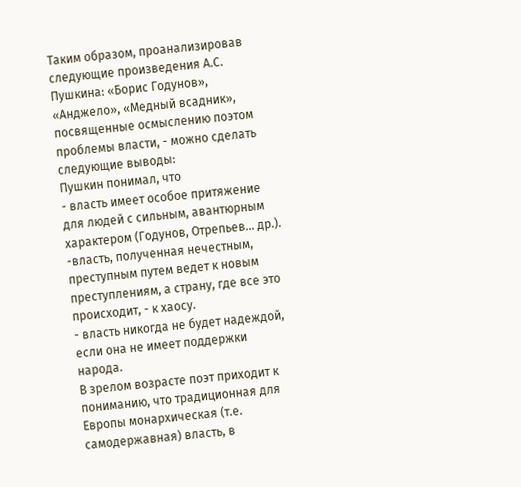Таким образом, проанализировав следующие произведения А.С. Пушкина: «Борис Годунов», «Анджело», «Медный всадник», посвященные осмыслению поэтом проблемы власти, - можно сделать следующие выводы:
Пушкин понимал, что
- власть имеет особое притяжение для людей с сильным, авантюрным характером (Годунов, Отрепьев… др.).
-власть, полученная нечестным, преступным путем ведет к новым преступлениям, а страну, где все это происходит, - к хаосу.
- власть никогда не будет надеждой, если она не имеет поддержки народа.
В зрелом возрасте поэт приходит к пониманию, что традиционная для Европы монархическая (т.е. самодержавная) власть, в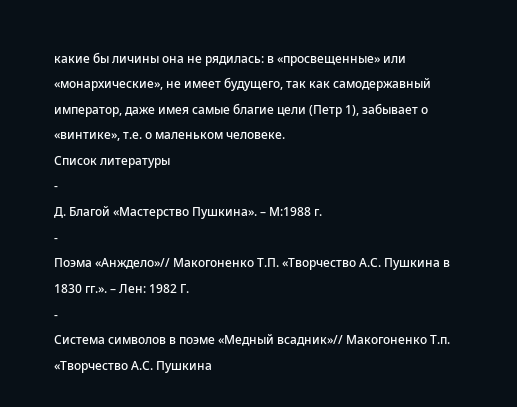какие бы личины она не рядилась: в «просвещенные» или «монархические», не имеет будущего, так как самодержавный император, даже имея самые благие цели (Петр 1), забывает о «винтике», т.е. о маленьком человеке.
Список литературы
-
Д. Благой «Мастерство Пушкина». – М:1988 г.
-
Поэма «Анждело»// Макогоненко Т.П. «Творчество А.С. Пушкина в 1830 гг.». – Лен: 1982 Г.
-
Система символов в поэме «Медный всадник»// Макогоненко Т.п. «Творчество А.С. Пушкина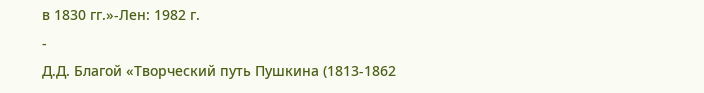в 1830 гг.»-Лен: 1982 г.
-
Д.Д. Благой «Творческий путь Пушкина (1813-1862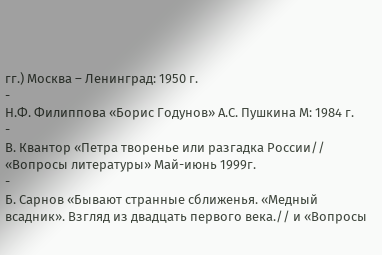гг.) Москва – Ленинград: 1950 г.
-
Н.Ф. Филиппова «Борис Годунов» А.С. Пушкина М: 1984 г.
-
В. Квантор «Петра творенье или разгадка России// «Вопросы литературы» Май-июнь 1999г.
-
Б. Сарнов «Бывают странные сближенья. «Медный всадник». Взгляд из двадцать первого века.// и «Вопросы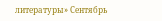литературы» Сентябрь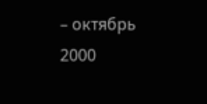– октябрь 2000